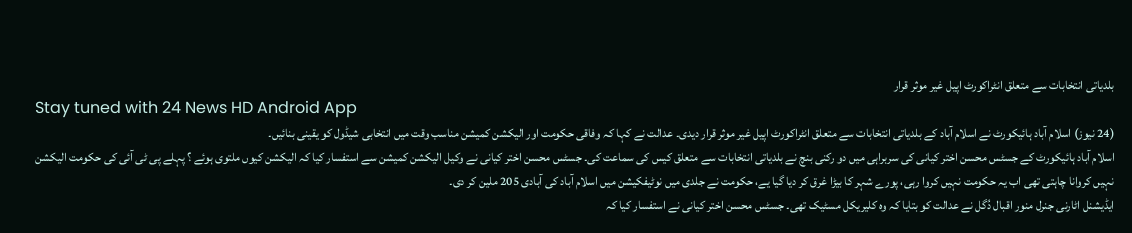بلدیاتی انتخابات سے متعلق انٹراکورٹ اپیل غیر موثر قرار
Stay tuned with 24 News HD Android App
(24 نیوز) اسلام آباد ہائیکورٹ نے اسلام آباد کے بلدیاتی انتخابات سے متعلق انٹراکورٹ اپیل غیر موثر قرار دیدی۔ عدالت نے کہا کہ وفاقی حکومت اور الیکشن کمیشن مناسب وقت میں انتخابی شیڈول کو یقینی بنائیں۔
اسلام آباد ہائیکورٹ کے جسٹس محسن اختر کیانی کی سربراہی میں دو رکنی بنچ نے بلدیاتی انتخابات سے متعلق کیس کی سماعت کی۔ جسٹس محسن اختر کیانی نے وکیل الیکشن کمیشن سے استفسار کیا کہ الیکشن کیوں ملتوی ہوئے ؟ پہلے پی ٹی آئی کی حکومت الیکشن نہیں کروانا چاہتی تھی اب یہ حکومت نہیں کروا رہی، پورے شہر کا بیڑا غرق کر دیا گیا یے، حکومت نے جلدی میں نوٹیفکیشن میں اسلام آباد کی آبادی 205 ملین کر دی۔
ایڈیشنل اٹارنی جنرل منور اقبال دُگل نے عدالت کو بتایا کہ وہ کلیریکل مسٹیک تھی۔ جسٹس محسن اختر کیانی نے استفسار کیا کہ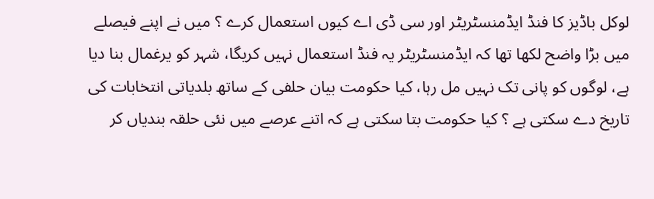لوکل باڈیز کا فنڈ ایڈمنسٹریٹر اور سی ڈی اے کیوں استعمال کرے ؟ میں نے اپنے فیصلے میں بڑا واضح لکھا تھا کہ ایڈمنسٹریٹر یہ فنڈ استعمال نہیں کریگا، شہر کو یرغمال بنا دیا ہے، لوگوں کو پانی تک نہیں مل رہا، کیا حکومت بیان حلفی کے ساتھ بلدیاتی انتخابات کی تاریخ دے سکتی ہے ؟ کیا حکومت بتا سکتی ہے کہ اتنے عرصے میں نئی حلقہ بندیاں کر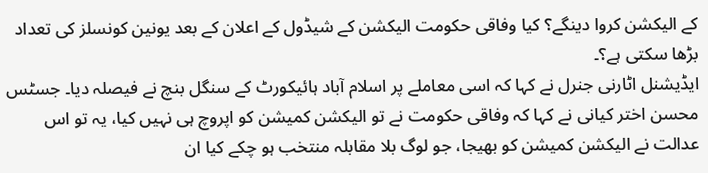کے الیکشن کروا دینگے؟ کیا وفاقی حکومت الیکشن کے شیڈول کے اعلان کے بعد یونین کونسلز کی تعداد بڑھا سکتی ہے؟۔
ایڈیشنل اٹارنی جنرل نے کہا کہ اسی معاملے پر اسلام آباد ہائیکورٹ کے سنگل بنچ نے فیصلہ دیا۔ جسٹس محسن اختر کیانی نے کہا کہ وفاقی حکومت نے تو الیکشن کمیشن کو اپروچ ہی نہیں کیا، یہ تو اس عدالت نے الیکشن کمیشن کو بھیجا، جو لوگ بلا مقابلہ منتخب ہو چکے کیا ان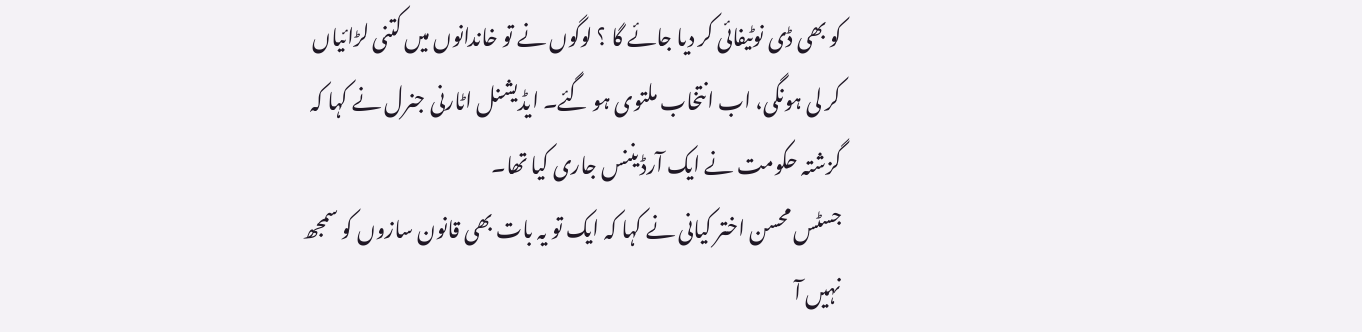کو بھی ڈی نوٹیفائی کر دیا جائے گا ؟ لوگوں نے تو خاندانوں میں کتنی لڑائیاں کر لی ہونگی، اب انتخاب ملتوی ہو گئے۔ ایڈیشنل اٹارنی جنرل نے کہا کہ گزشتہ حکومت نے ایک آرڈیننس جاری کیا تھا۔
جسٹس محسن اختر کیانی نے کہا کہ ایک تو یہ بات بھی قانون سازوں کو سمجھ نہیں آ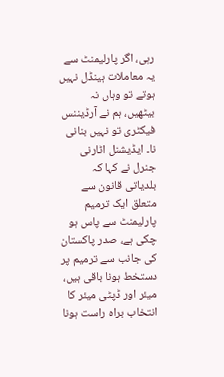رہی، اگر پارلیمنٹ سے یہ معاملات ہینڈل نہیں ہوتے تو وہاں نہ بیٹھیں، ہم نے آرڈیننس فیکٹری تو نہیں بنانی نا۔ ایڈیشنل اٹارنی جنرل نے کہا کہ بلدیاتی قانون سے متعلق ایک ترمیم پارلیمنٹ سے پاس ہو چکی ہے، صدر پاکستان کی جانب سے ترمیم پر دستخط ہونا باقی ہیں، میئر اور ڈپٹی میئر کا انتخاب براہ راست ہونا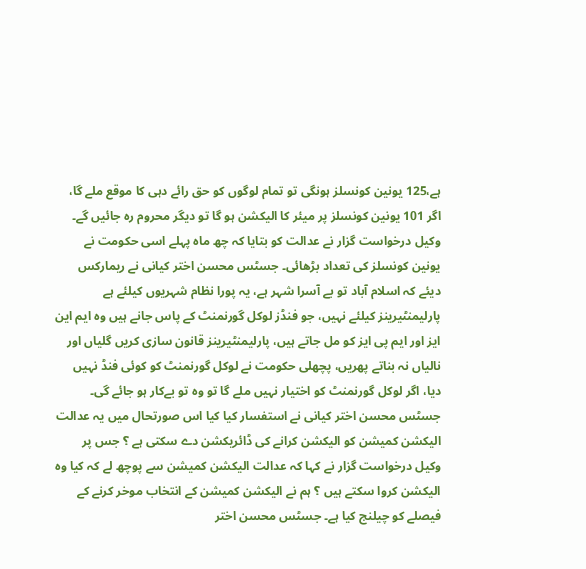ہے،125 یونین کونسلز ہونگی تو تمام لوگوں کو حق رائے دہی کا موقع ملے گا، اگر 101 یونین کونسلز پر میئر کا الیکشن ہو گا تو دیگر محروم رہ جائیں گے۔
وکیل درخواست گزار نے عدالت کو بتایا کہ چھ ماہ پہلے اسی حکومت نے یونین کونسلز کی تعداد بڑھائی۔ جسٹس محسن اختر کیانی نے ریمارکس دیئے کہ اسلام آباد تو بے آسرا شہر ہے، یہ پورا نظام شہریوں کیلئے ہے پارلیمنٹیرینز کیلئے نہیں، جو فنڈز لوکل گورنمنٹ کے پاس جانے ہیں وہ ایم این ایز اور ایم پی ایز کو مل جاتے ہیں، پارلیمنٹیرینز قانون سازی کریں گلیاں اور نالیاں نہ بناتے پھریں، پچھلی حکومت نے لوکل گورنمنٹ کو کوئی فنڈ نہیں دیا، اگر لوکل گورنمنٹ کو اختیار نہیں ملے گا تو وہ تو بےکار ہو جائے گی۔
جسٹس محسن اختر کیانی نے استفسار کیا کیا اس صورتحال میں یہ عدالت الیکشن کمیشن کو الیکشن کرانے کی ڈائریکشن دے سکتی ہے ؟ جس پر وکیل درخواست گزار نے کہا کہ عدالت الیکشن کمیشن سے پوچھ لے کہ کیا وہ الیکشن کروا سکتے ہیں ؟ ہم نے الیکشن کمیشن کے انتخاب موخر کرنے کے فیصلے کو چیلنج کیا ہے۔ جسٹس محسن اختر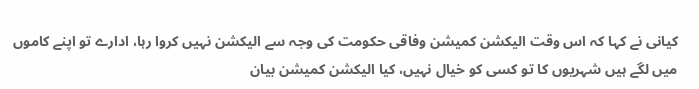کیانی نے کہا کہ اس وقت الیکشن کمیشن وفاقی حکومت کی وجہ سے الیکشن نہیں کروا رہا، ادارے تو اپنے کاموں میں لگے ہیں شہریوں کا تو کسی کو خیال نہیں، کیا الیکشن کمیشن بیان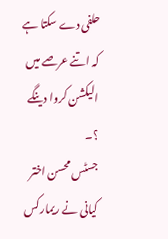حلفی دے سکتا ہے کہ اتنے عرصے میں الیکشن کروا دینگے ؟۔
جسٹس محسن اختر کیانی نے ریمارکس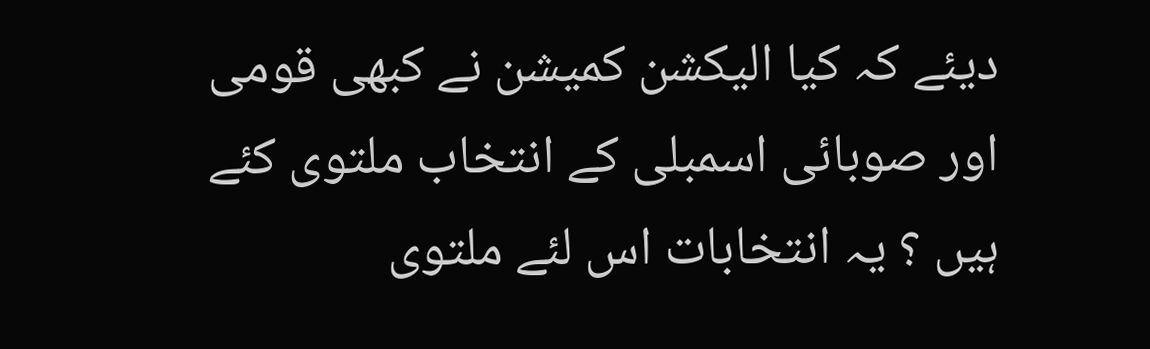دیئے کہ کیا الیکشن کمیشن نے کبھی قومی اور صوبائی اسمبلی کے انتخاب ملتوی کئے ہیں ؟ یہ انتخابات اس لئے ملتوی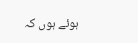ہوئے ہوں کہ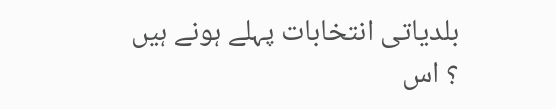بلدیاتی انتخابات پہلے ہونے ہیں ؟ اس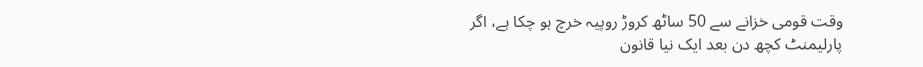وقت قومی خزانے سے 50 ساٹھ کروڑ روپیہ خرچ ہو چکا ہے، اگر پارلیمنٹ کچھ دن بعد ایک نیا قانون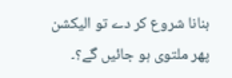بنانا شروع کر دے تو الیکشن پھر ملتوی ہو جائیں گے؟۔